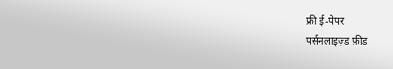फ्री ई-पेपर
पर्सनलाइज़्ड फ़ीड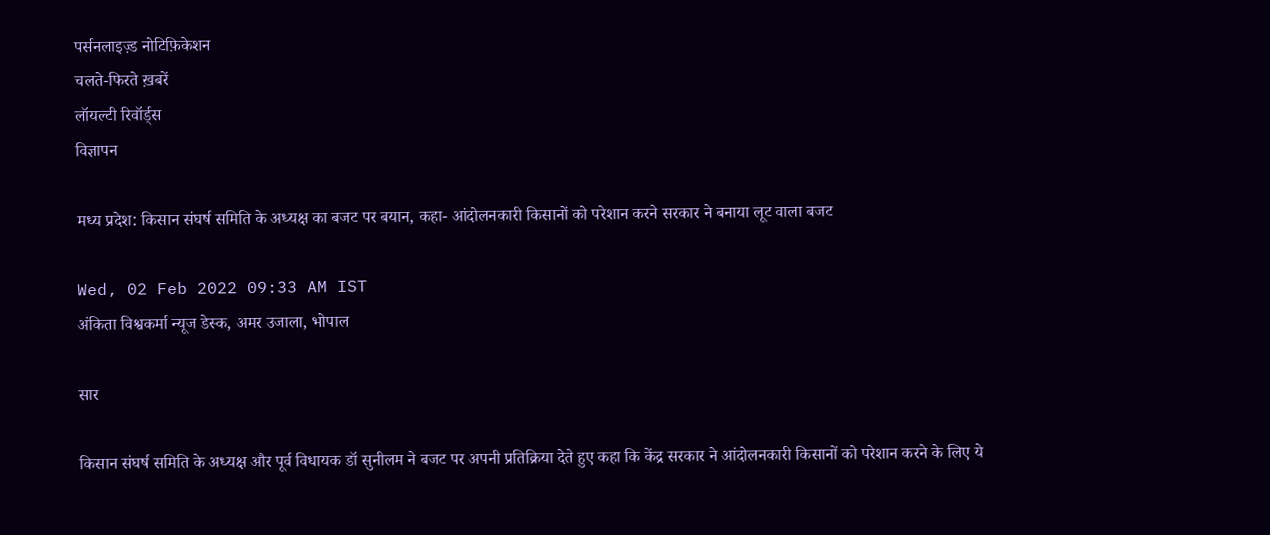पर्सनलाइज़्ड नोटिफ़िकेशन
चलते-फिरते ख़बरें
लॉयल्टी रिवॉर्ड्स
विज्ञापन

मध्य प्रदेश: किसान संघर्ष समिति के अध्यक्ष का बजट पर बयान, कहा- आंदोलनकारी किसानों को परेशान करने सरकार ने बनाया लूट वाला बजट

Wed, 02 Feb 2022 09:33 AM IST
अंकिता विश्वकर्मा न्यूज डेस्क, अमर उजाला, भोपाल

सार

किसान संघर्ष समिति के अध्यक्ष और पूर्व विधायक डॉ सुनीलम ने बजट पर अपनी प्रतिक्रिया देते हुए कहा कि केंद्र सरकार ने आंदोलनकारी किसानों को परेशान करने के लिए ये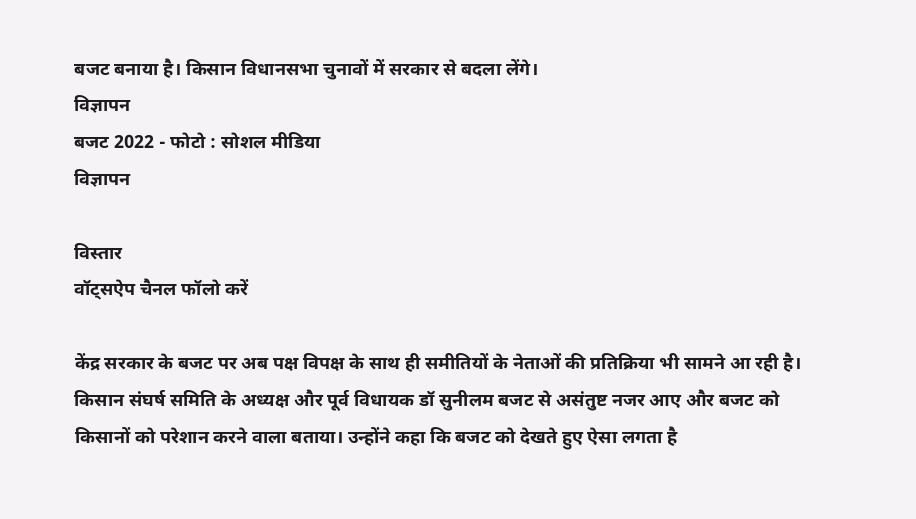बजट बनाया है। किसान विधानसभा चुनावों में सरकार से बदला लेंगे।
विज्ञापन
बजट 2022 - फोटो : सोशल मीडिया
विज्ञापन

विस्तार
वॉट्सऐप चैनल फॉलो करें

केंद्र सरकार के बजट पर अब पक्ष विपक्ष के साथ ही समीतियों के नेताओं की प्रतिक्रिया भी सामने आ रही है। किसान संघर्ष समिति के अध्यक्ष और पूर्व विधायक डॉ सुनीलम बजट से असंतुष्ट नजर आए और बजट को किसानों को परेशान करने वाला बताया। उन्होंने कहा कि बजट को देखते हुए ऐसा लगता है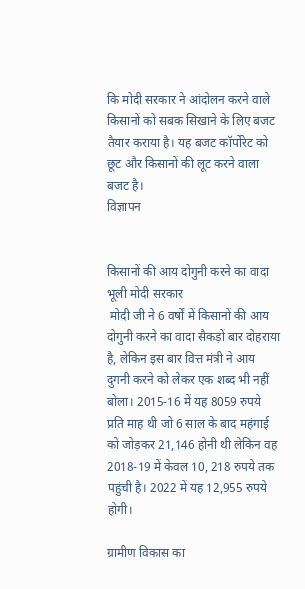कि मोदी सरकार ने आंदोलन करने वाले किसानों को सबक सिखाने के लिए बजट तैयार कराया है। यह बजट कॉर्पोरेट को छूट और किसानों की लूट करने वाला बजट है।
विज्ञापन


किसानों की आय दोगुनी करने का वादा भूली मोदी सरकार
 मोदी जी ने 6 वर्षों में किसानों की आय दोगुनी करने का वादा सैकड़ों बार दोहराया है, लेकिन इस बार वित्त मंत्री ने आय दुगनी करने को लेकर एक शब्द भी नहीं बोला। 2015-16 में यह 8059 रुपये प्रति माह थी जो 6 साल के बाद महंगाई को जोड़कर 21,146 होनी थी लेकिन वह 2018-19 में केवल 10, 218 रुपये तक पहुंची है। 2022 में यह 12,955 रुपये होगी।

ग्रामीण विकास का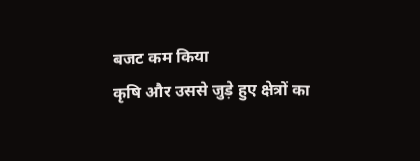बजट कम किया
कृषि और उससे जुड़े हुए क्षेत्रों का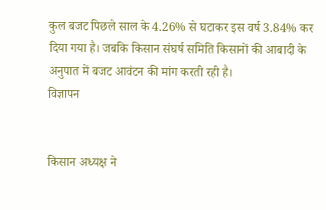कुल बजट पिछले साल के 4.26% से घटाकर इस वर्ष 3.84% कर दिया गया है। जबकि किसान संघर्ष समिति किसानों की आबादी के अनुपात में बजट आवंटन की मांग करती रही है।
विज्ञापन


किसान अध्यक्ष ने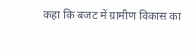कहा कि बजट में ग्रामीण विकास का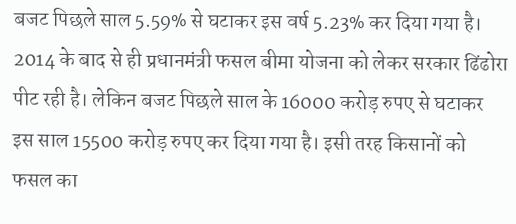बजट पिछले साल 5.59% से घटाकर इस वर्ष 5.23% कर दिया गया है। 2014 के बाद से ही प्रधानमंत्री फसल बीमा योजना को लेकर सरकार ढिंढोरा पीट रही है। लेकिन बजट पिछले साल के 16000 करोड़ रुपए से घटाकर इस साल 15500 करोड़ रुपए कर दिया गया है। इसी तरह किसानों को फसल का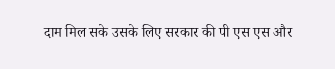दाम मिल सके उसके लिए सरकार की पी एस एस और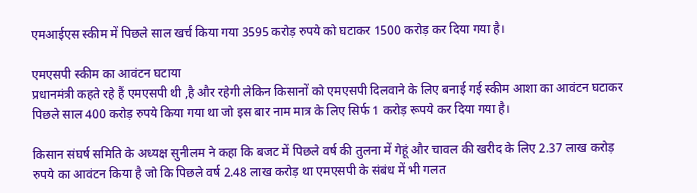एमआईएस स्कीम में पिछले साल खर्च किया गया 3595 करोड़ रुपये को घटाकर 1500 करोड़ कर दिया गया है।

एमएसपी स्कीम का आवंटन घटाया
प्रधानमंत्री कहते रहे हैं एमएसपी थी ,है और रहेगी लेकिन किसानों को एमएसपी दिलवाने के लिए बनाई गई स्कीम आशा का आवंटन घटाकर पिछले साल 400 करोड़ रुपये किया गया था जो इस बार नाम मात्र के लिए सिर्फ 1 करोड़ रूपये कर दिया गया है।

किसान संघर्ष समिति के अध्यक्ष सुनीलम ने कहा कि बजट में पिछले वर्ष की तुलना में गेहूं और चावल की खरीद के लिए 2.37 लाख करोड़ रुपये का आवंटन किया है जो कि पिछले वर्ष 2.48 लाख करोड़ था एमएसपी के संबंध में भी गलत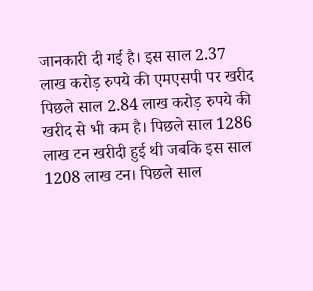जानकारी दी गई है। इस साल 2.37 लाख करोड़ रुपये की एमएसपी पर खरीद पिछले साल 2.84 लाख करोड़ रुपये की खरीद से भी कम है। पिछले साल 1286 लाख टन खरीदी हुई थी जबकि इस साल 1208 लाख टन। पिछले साल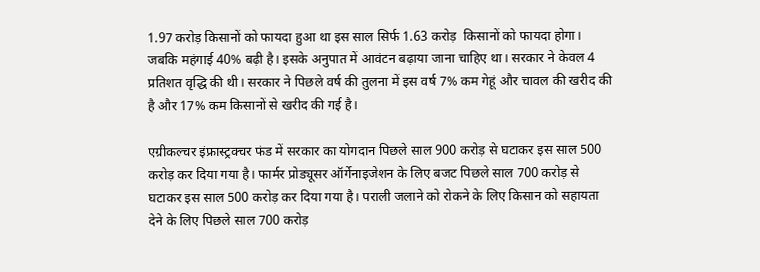1.97 करोड़ किसानों को फायदा हुआ था इस साल सिर्फ 1.63 करोड़  किसानों को फायदा होगा। जबकि महंगाई 40% बढ़ी है। इसके अनुपात में आवंटन बढ़ाया जाना चाहिए था। सरकार ने केवल 4 प्रतिशत वृद्धि की थी। सरकार ने पिछले वर्ष की तुलना में इस वर्ष 7% कम गेहूं और चावल की खरीद की है और 17% कम किसानों से खरीद की गई है।

एग्रीकल्चर इंफ्रास्ट्रक्चर फंड में सरकार का योगदान पिछले साल 900 करोड़ से घटाकर इस साल 500 करोड़ कर दिया गया है। फार्मर प्रोड्यूसर ऑर्गेनाइजेशन के लिए बजट पिछले साल 700 करोड़ से घटाकर इस साल 500 करोड़ कर दिया गया है। पराली जलाने को रोकने के लिए किसान को सहायता देने के लिए पिछले साल 700 करोड़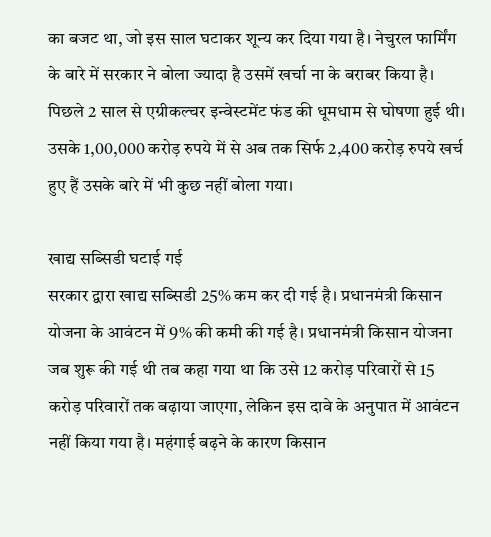का बजट था, जो इस साल घटाकर शून्य कर दिया गया है। नेचुरल फार्मिंग के बारे में सरकार ने बोला ज्यादा है उसमें खर्चा ना के बराबर किया है। पिछले 2 साल से एग्रीकल्चर इन्वेस्टमेंट फंड की धूमधाम से घोषणा हुई थी। उसके 1,00,000 करोड़ रुपये में से अब तक सिर्फ 2,400 करोड़ रुपये खर्च हुए हैं उसके बारे में भी कुछ नहीं बोला गया।

खाद्य सब्सिडी घटाई गई
सरकार द्वारा खाद्य सब्सिडी 25% कम कर दी गई है। प्रधानमंत्री किसान योजना के आवंटन में 9% की कमी की गई है। प्रधानमंत्री किसान योजना जब शुरू की गई थी तब कहा गया था कि उसे 12 करोड़ परिवारों से 15 करोड़ परिवारों तक बढ़ाया जाएगा, लेकिन इस दावे के अनुपात में आवंटन नहीं किया गया है। महंगाई बढ़ने के कारण किसान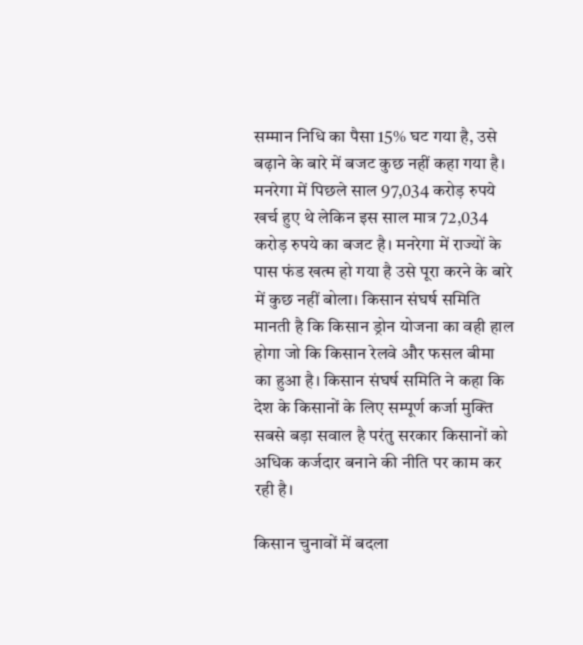सम्मान निधि का पैसा 15% घट गया है, उसे बढ़ाने के बारे में बजट कुछ नहीं कहा गया है। मनरेगा में पिछले साल 97,034 करोड़ रुपये खर्च हुए थे लेकिन इस साल मात्र 72,034 करोड़ रुपये का बजट है। मनरेगा में राज्यों के पास फंड खत्म हो गया है उसे पूरा करने के बारे में कुछ नहीं बोला। किसान संघर्ष समिति मानती है कि किसान ड्रोन योजना का वही हाल होगा जो कि किसान रेलवे और फसल बीमा का हुआ है। किसान संघर्ष समिति ने कहा कि देश के किसानों के लिए सम्पूर्ण कर्जा मुक्ति सबसे बड़ा सवाल है परंतु सरकार किसानों को अधिक कर्जदार बनाने की नीति पर काम कर रही है।

किसान चुनावों में बदला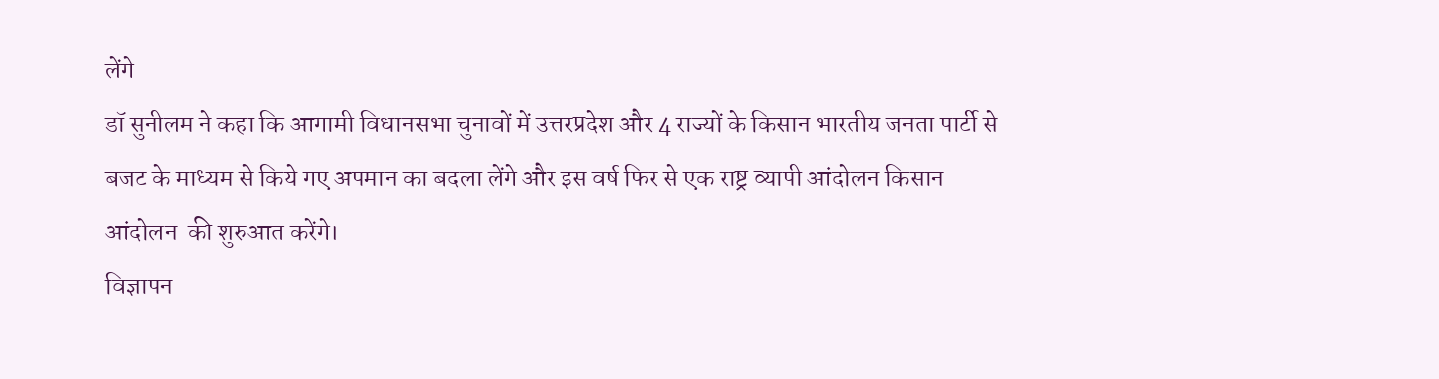लेंगे
डॉ सुनीलम ने कहा कि आगामी विधानसभा चुनावों में उत्तरप्रदेश और 4 राज्यों के किसान भारतीय जनता पार्टी से बजट के माध्यम से किये गए अपमान का बदला लेंगे और इस वर्ष फिर से एक राष्ट्र व्यापी आंदोलन किसान आंदोलन  की शुरुआत करेंगे।
विज्ञापन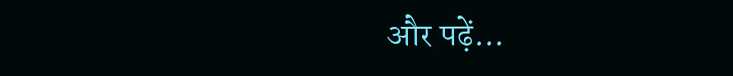और पढ़ें...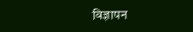विज्ञापन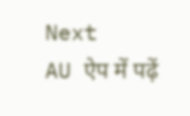Next
AU ऐप में पढ़ें